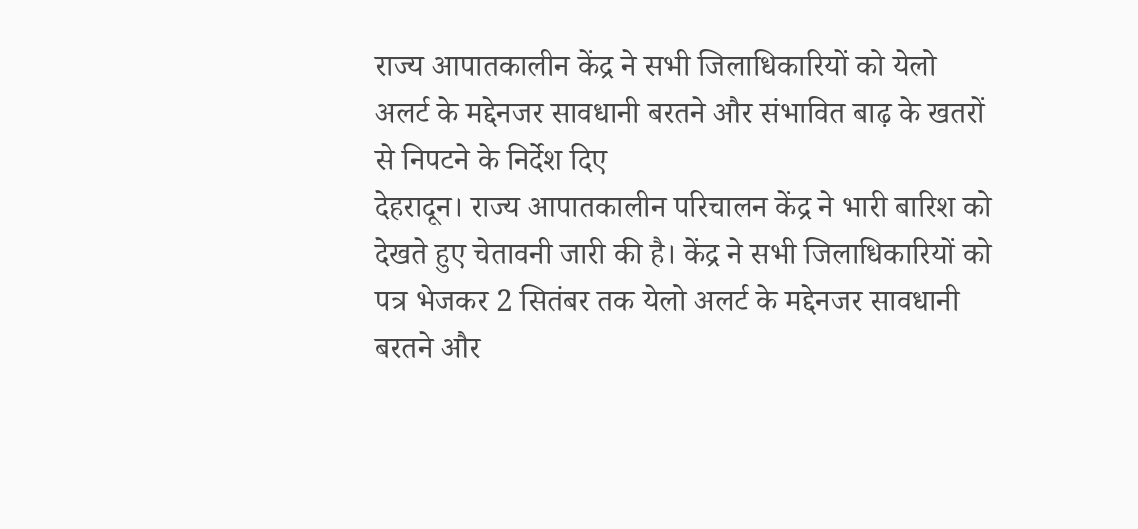राज्य आपातकालीन केंद्र ने सभी जिलाधिकारियों को येलो अलर्ट के मद्देनजर सावधानी बरतने और संभावित बाढ़ के खतरों से निपटने के निर्देश दिए
देहरादून। राज्य आपातकालीन परिचालन केंद्र ने भारी बारिश को देखते हुए चेतावनी जारी की है। केंद्र ने सभी जिलाधिकारियों को पत्र भेजकर 2 सितंबर तक येलो अलर्ट के मद्देनजर सावधानी बरतने और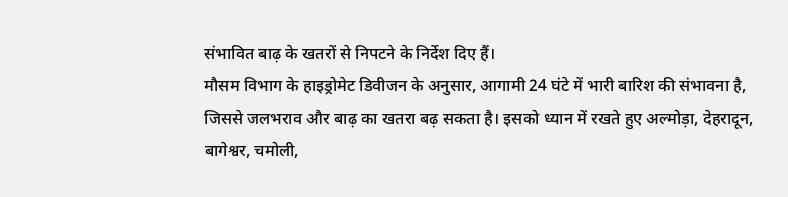संभावित बाढ़ के खतरों से निपटने के निर्देश दिए हैं।
मौसम विभाग के हाइड्रोमेट डिवीजन के अनुसार, आगामी 24 घंटे में भारी बारिश की संभावना है, जिससे जलभराव और बाढ़ का खतरा बढ़ सकता है। इसको ध्यान में रखते हुए अल्मोड़ा, देहरादून, बागेश्वर, चमोली,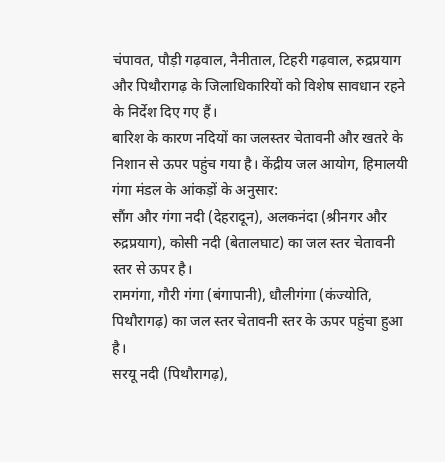चंपावत, पौड़ी गढ़वाल, नैनीताल, टिहरी गढ़वाल, रुद्रप्रयाग और पिथौरागढ़ के जिलाधिकारियों को विशेष सावधान रहने के निर्देश दिए गए हैं।
बारिश के कारण नदियों का जलस्तर चेतावनी और खतरे के निशान से ऊपर पहुंच गया है। केंद्रीय जल आयोग, हिमालयी गंगा मंडल के आंकड़ों के अनुसार:
सौंग और गंगा नदी (देहरादून), अलकनंदा (श्रीनगर और रुद्रप्रयाग), कोसी नदी (बेतालघाट) का जल स्तर चेतावनी स्तर से ऊपर है।
रामगंगा, गौरी गंगा (बंगापानी), धौलीगंगा (कंज्योति, पिथौरागढ़) का जल स्तर चेतावनी स्तर के ऊपर पहुंचा हुआ है।
सरयू नदी (पिथौरागढ़),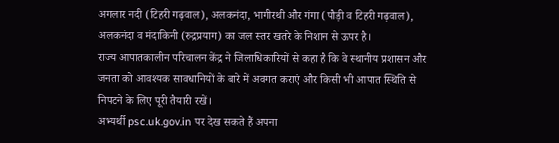अगलार नदी (टिहरी गढ़वाल), अलकनंदा, भागीरथी और गंगा (पौड़ी व टिहरी गढ़वाल), अलकनंदा व मंदाकिनी (रुद्रप्रयाग) का जल स्तर खतरे के निशान से ऊपर है।
राज्य आपातकालीन परिचालन केंद्र ने जिलाधिकारियों से कहा है कि वे स्थानीय प्रशासन और जनता को आवश्यक सावधानियों के बारे में अवगत कराएं और किसी भी आपात स्थिति से निपटने के लिए पूरी तैयारी रखें।
अभ्यर्थी psc.uk.gov.in पर देख सकते हैं अपना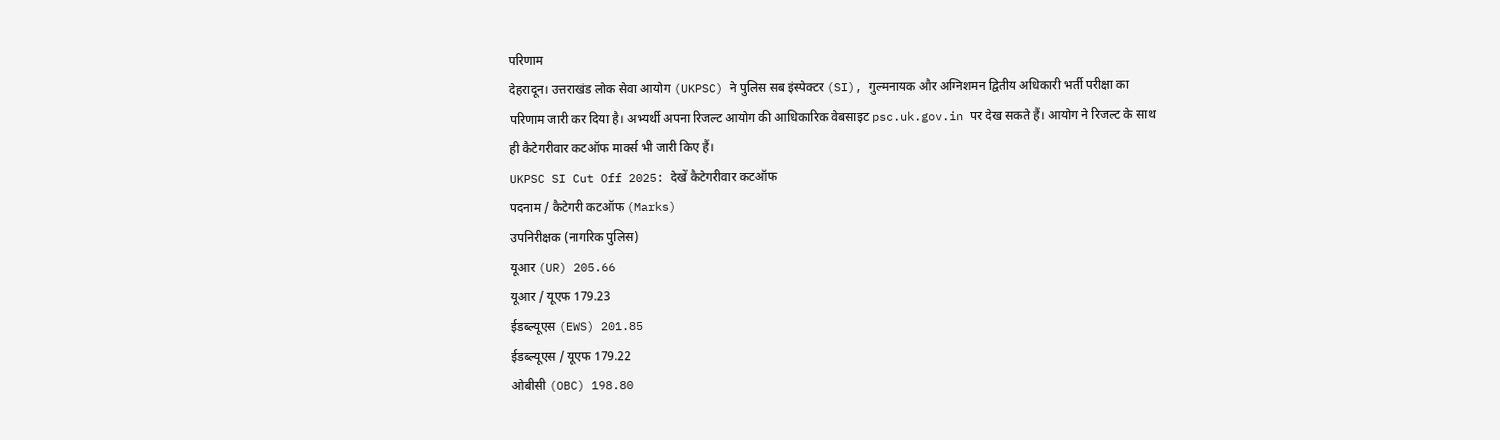परिणाम
देहरादून। उत्तराखंड लोक सेवा आयोग (UKPSC) ने पुलिस सब इंस्पेक्टर (SI), गुल्मनायक और अग्निशमन द्वितीय अधिकारी भर्ती परीक्षा का परिणाम जारी कर दिया है। अभ्यर्थी अपना रिजल्ट आयोग की आधिकारिक वेबसाइट psc.uk.gov.in पर देख सकते हैं। आयोग ने रिजल्ट के साथ ही कैटेगरीवार कटऑफ मार्क्स भी जारी किए हैं।
UKPSC SI Cut Off 2025: देखें कैटेगरीवार कटऑफ
पदनाम / कैटेगरी कटऑफ (Marks)
उपनिरीक्षक (नागरिक पुलिस)
यूआर (UR) 205.66
यूआर / यूएफ 179.23
ईडब्ल्यूएस (EWS) 201.85
ईडब्ल्यूएस / यूएफ 179.22
ओबीसी (OBC) 198.80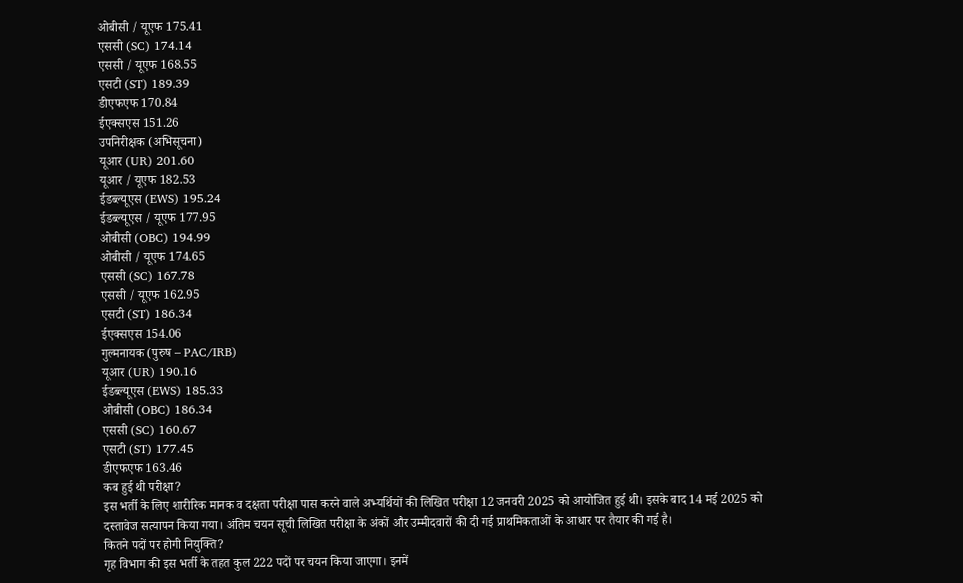ओबीसी / यूएफ 175.41
एससी (SC) 174.14
एससी / यूएफ 168.55
एसटी (ST) 189.39
डीएफएफ 170.84
ईएक्सएस 151.26
उपनिरीक्षक (अभिसूचना)
यूआर (UR) 201.60
यूआर / यूएफ 182.53
ईडब्ल्यूएस (EWS) 195.24
ईडब्ल्यूएस / यूएफ 177.95
ओबीसी (OBC) 194.99
ओबीसी / यूएफ 174.65
एससी (SC) 167.78
एससी / यूएफ 162.95
एसटी (ST) 186.34
ईएक्सएस 154.06
गुल्मनायक (पुरुष – PAC/IRB)
यूआर (UR) 190.16
ईडब्ल्यूएस (EWS) 185.33
ओबीसी (OBC) 186.34
एससी (SC) 160.67
एसटी (ST) 177.45
डीएफएफ 163.46
कब हुई थी परीक्षा?
इस भर्ती के लिए शारीरिक मानक व दक्षता परीक्षा पास करने वाले अभ्यर्थियों की लिखित परीक्षा 12 जनवरी 2025 को आयोजित हुई थी। इसके बाद 14 मई 2025 को दस्तावेज सत्यापन किया गया। अंतिम चयन सूची लिखित परीक्षा के अंकों और उम्मीदवारों की दी गई प्राथमिकताओं के आधार पर तैयार की गई है।
कितने पदों पर होगी नियुक्ति?
गृह विभाग की इस भर्ती के तहत कुल 222 पदों पर चयन किया जाएगा। इनमें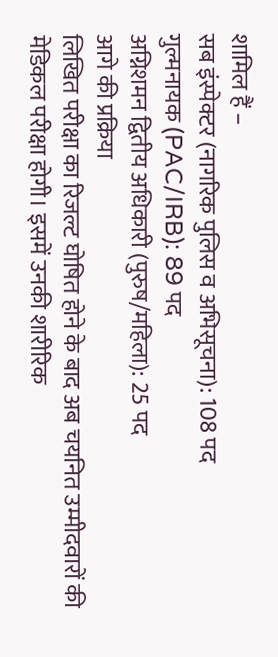शामिल हैं –
सब इंस्पेक्टर (नागरिक पुलिस व अभिसूचना): 108 पद
गुल्मनायक (PAC/IRB): 89 पद
अग्निशमन द्वितीय अधिकारी (पुरुष/महिला): 25 पद
आगे की प्रक्रिया
लिखित परीक्षा का रिजल्ट घोषित होने के बाद अब चयनित उम्मीदवारों की मेडिकल परीक्षा होगी। इसमें उनकी शारीरिक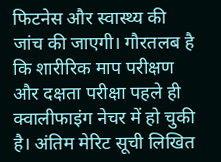फिटनेस और स्वास्थ्य की जांच की जाएगी। गौरतलब है कि शारीरिक माप परीक्षण और दक्षता परीक्षा पहले ही क्वालीफाइंग नेचर में हो चुकी है। अंतिम मेरिट सूची लिखित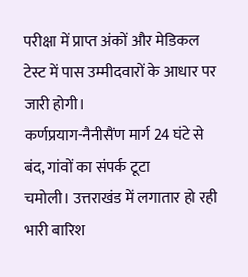परीक्षा में प्राप्त अंकों और मेडिकल टेस्ट में पास उम्मीदवारों के आधार पर जारी होगी।
कर्णप्रयाग-नैनीसैंण मार्ग 24 घंटे से बंद, गांवों का संपर्क टूटा
चमोली। उत्तराखंड में लगातार हो रही भारी बारिश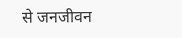से जनजीवन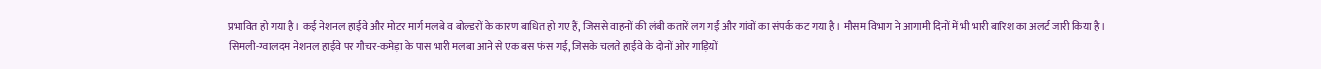प्रभावित हो गया है। कई नेशनल हाईवे और मोटर मार्ग मलबे व बोल्डरों के कारण बाधित हो गए हैं, जिससे वाहनों की लंबी कतारें लग गईं और गांवों का संपर्क कट गया है। मौसम विभाग ने आगामी दिनों में भी भारी बारिश का अलर्ट जारी किया है।
सिमली-ग्वालदम नेशनल हाईवे पर गौचर-कमेड़ा के पास भारी मलबा आने से एक बस फंस गई, जिसके चलते हाईवे के दोनों ओर गाड़ियों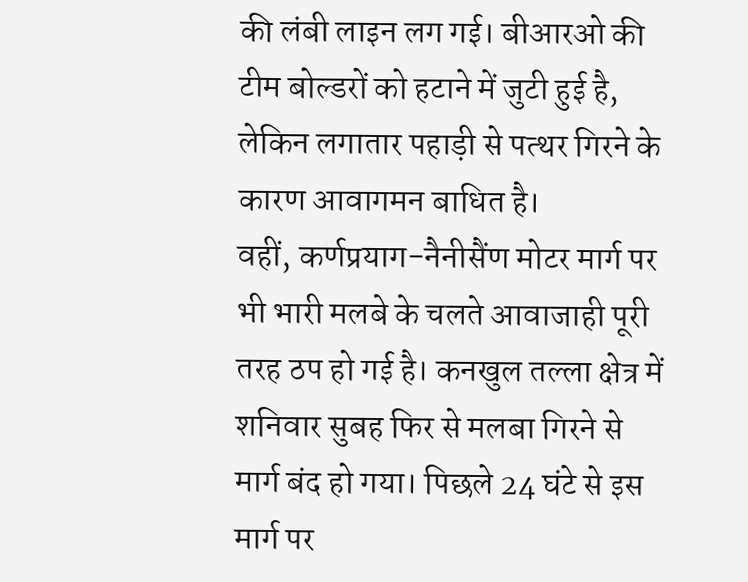की लंबी लाइन लग गई। बीआरओ की टीम बोल्डरों को हटाने में जुटी हुई है, लेकिन लगातार पहाड़ी से पत्थर गिरने के कारण आवागमन बाधित है।
वहीं, कर्णप्रयाग-नैनीसैंण मोटर मार्ग पर भी भारी मलबे के चलते आवाजाही पूरी तरह ठप हो गई है। कनखुल तल्ला क्षेत्र में शनिवार सुबह फिर से मलबा गिरने से मार्ग बंद हो गया। पिछले 24 घंटे से इस मार्ग पर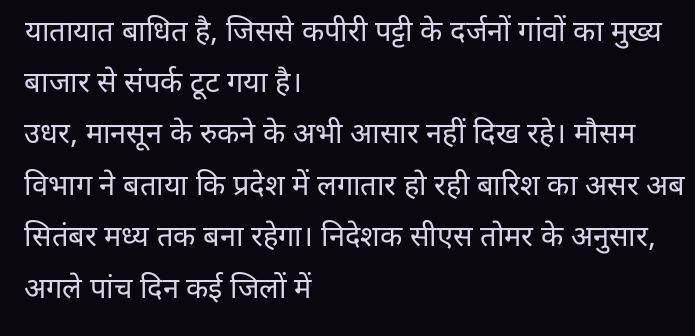यातायात बाधित है, जिससे कपीरी पट्टी के दर्जनों गांवों का मुख्य बाजार से संपर्क टूट गया है।
उधर, मानसून के रुकने के अभी आसार नहीं दिख रहे। मौसम विभाग ने बताया कि प्रदेश में लगातार हो रही बारिश का असर अब सितंबर मध्य तक बना रहेगा। निदेशक सीएस तोमर के अनुसार, अगले पांच दिन कई जिलों में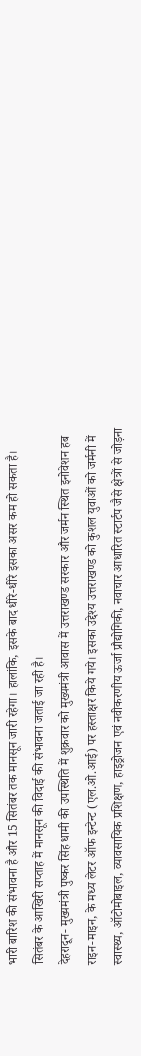भारी बारिश की संभावना है और 15 सितंबर तक मानसून जारी रहेगा। हालांकि, इसके बाद धीरे-धीरे इसका असर कम हो सकता है। सितंबर के आखिरी सप्ताह में मानसून की विदाई की संभावना जताई जा रही है।
देहरादून- मुख्यमंत्री पुष्कर सिंह धामी की उपस्थिति में शुक्रवार को मुख्यमंत्री आवास में उत्तराखण्ड सरकार और जर्मन स्थित इनोवेशन हब राइन-माइन, के मध्य लेटर ऑफ इन्टेन्ट (एल.ओ.आई) पर हस्ताक्षर किये गये। इसका उद्देश्य उत्तराखण्ड को कुशल युवाओं को जर्मनी में स्वास्थ्य, ऑटोमोबाइल, व्यावसायिक प्रशिक्षण, हाइड्रोजन एवं नवीकरणीय ऊर्जा प्रौद्योगिकी, नवाचार आधारित स्टार्टप जैसे क्षेत्रों से जोड़ना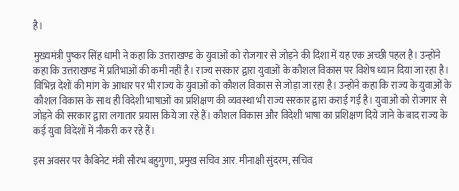है।

मुख्यमंत्री पुष्कर सिंह धामी ने कहा कि उत्तराखण्ड के युवाओं को रोजगार से जोड़ने की दिशा में यह एक अच्छी पहल है। उन्होंने कहा कि उत्तराखण्ड में प्रतिभाओं की कमी नहीं है। राज्य सरकार द्वारा युवाओं के कौशल विकास पर विशेष ध्यान दिया जा रहा है। विभिन्न देशों की मांग के आधार पर भी राज्य के युवाओं को कौशल विकास से जोड़ा जा रहा है। उन्होंने कहा कि राज्य के युवाओं के कौशल विकास के साथ ही विदेशी भाषाओं का प्रशिक्षण की व्यवस्था भी राज्य सरकार द्वारा कराई गई है। युवाओं को रोजगार से जोड़ने की सरकार द्वारा लगातार प्रयास किये जा रहे हैं। कौशल विकास और विदेशी भाषा का प्रशिक्षण दिये जाने के बाद राज्य के कई युवा विदेशों में नौकरी कर रहे हैं।

इस अवसर पर कैबिनेट मंत्री सौरभ बहुगुणा, प्रमुख सचिव आर. मीनाक्षी सुंदरम, सचिव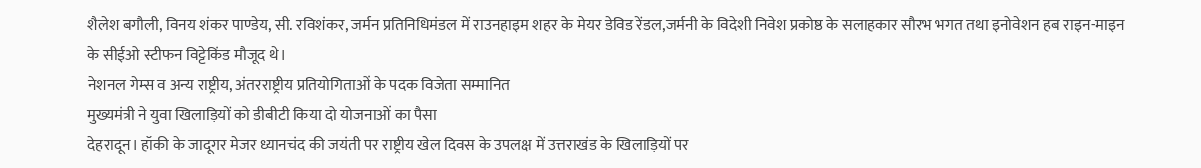शैलेश बगौली, विनय शंकर पाण्डेय, सी. रविशंकर, जर्मन प्रतिनिधिमंडल में राउनहाइम शहर के मेयर डेविड रेंडल,जर्मनी के विदेशी निवेश प्रकोष्ठ के सलाहकार सौरभ भगत तथा इनोवेशन हब राइन-माइन के सीईओ स्टीफन विट्टेकिंड मौजूद थे।
नेशनल गेम्स व अन्य राष्ट्रीय, अंतरराष्ट्रीय प्रतियोगिताओं के पदक विजेता सम्मानित
मुख्यमंत्री ने युवा खिलाड़ियों को डीबीटी किया दो योजनाओं का पैसा
देहरादून। हॉकी के जादूगर मेजर ध्यानचंद की जयंती पर राष्ट्रीय खेल दिवस के उपलक्ष में उत्तराखंड के खिलाड़ियों पर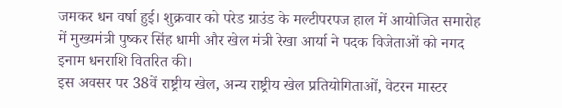जमकर धन वर्षा हुई। शुक्रवार को परेड ग्राउंड के मल्टीपरपज हाल में आयोजित समारोह में मुख्यमंत्री पुष्कर सिंह धामी और खेल मंत्री रेखा आर्या ने पदक विजेताओं को नगद इनाम धनराशि वितरित की।
इस अवसर पर 38वें राष्ट्रीय खेल, अन्य राष्ट्रीय खेल प्रतियोगिताओं, वेटरन मास्टर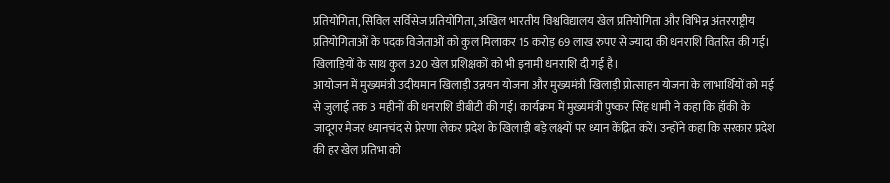प्रतियोगिता, सिविल सर्विसेज प्रतियोगिता, अखिल भारतीय विश्वविद्यालय खेल प्रतियोगिता और विभिन्न अंतरराष्ट्रीय प्रतियोगिताओं के पदक विजेताओं को कुल मिलाकर 15 करोड़ 69 लाख रुपए से ज्यादा की धनराशि वितरित की गई। खिलाड़ियों के साथ कुल 320 खेल प्रशिक्षकों को भी इनामी धनराशि दी गई है।
आयोजन में मुख्यमंत्री उदीयमान खिलाड़ी उन्नयन योजना और मुख्यमंत्री खिलाड़ी प्रोत्साहन योजना के लाभार्थियों को मई से जुलाई तक 3 महीनों की धनराशि डीबीटी की गई। कार्यक्रम में मुख्यमंत्री पुष्कर सिंह धामी ने कहा कि हॉकी के जादूगर मेजर ध्यानचंद से प्रेरणा लेकर प्रदेश के खिलाड़ी बड़े लक्ष्यों पर ध्यान केंद्रित करें। उन्होंने कहा कि सरकार प्रदेश की हर खेल प्रतिभा को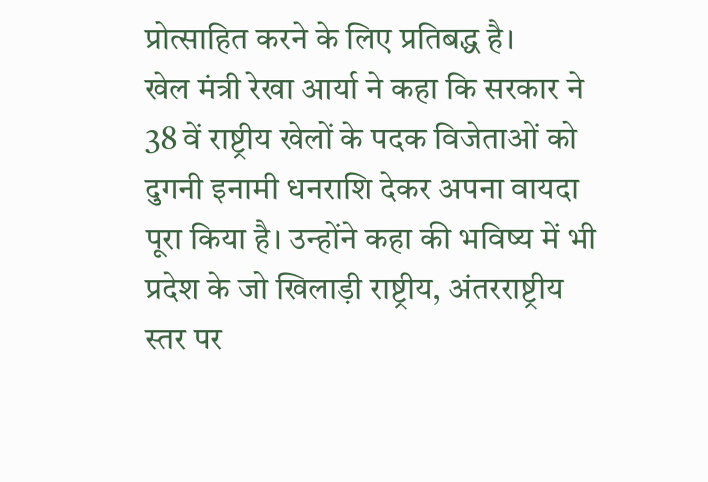प्रोत्साहित करने के लिए प्रतिबद्ध है।
खेल मंत्री रेखा आर्या ने कहा कि सरकार ने 38 वें राष्ट्रीय खेलों के पदक विजेताओं को दुगनी इनामी धनराशि देकर अपना वायदा पूरा किया है। उन्होंने कहा की भविष्य में भी प्रदेश के जो खिलाड़ी राष्ट्रीय, अंतरराष्ट्रीय स्तर पर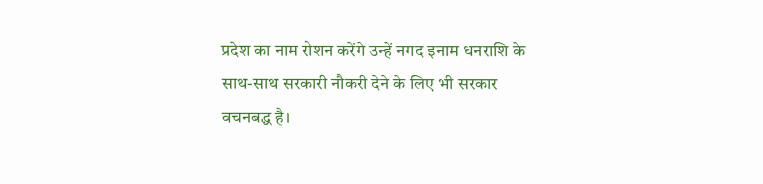प्रदेश का नाम रोशन करेंगे उन्हें नगद इनाम धनराशि के साथ-साथ सरकारी नौकरी देने के लिए भी सरकार वचनबद्ध है।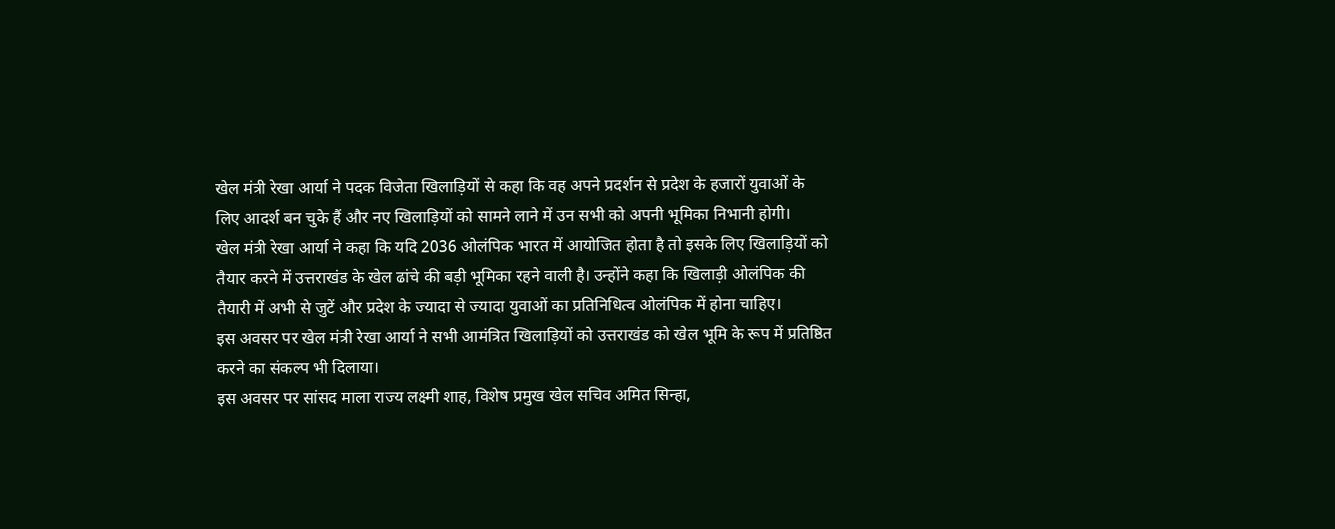खेल मंत्री रेखा आर्या ने पदक विजेता खिलाड़ियों से कहा कि वह अपने प्रदर्शन से प्रदेश के हजारों युवाओं के लिए आदर्श बन चुके हैं और नए खिलाड़ियों को सामने लाने में उन सभी को अपनी भूमिका निभानी होगी।
खेल मंत्री रेखा आर्या ने कहा कि यदि 2036 ओलंपिक भारत में आयोजित होता है तो इसके लिए खिलाड़ियों को तैयार करने में उत्तराखंड के खेल ढांचे की बड़ी भूमिका रहने वाली है। उन्होंने कहा कि खिलाड़ी ओलंपिक की तैयारी में अभी से जुटें और प्रदेश के ज्यादा से ज्यादा युवाओं का प्रतिनिधित्व ओलंपिक में होना चाहिए।
इस अवसर पर खेल मंत्री रेखा आर्या ने सभी आमंत्रित खिलाड़ियों को उत्तराखंड को खेल भूमि के रूप में प्रतिष्ठित करने का संकल्प भी दिलाया।
इस अवसर पर सांसद माला राज्य लक्ष्मी शाह, विशेष प्रमुख खेल सचिव अमित सिन्हा,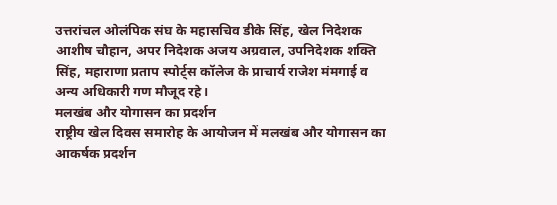उत्तरांचल ओलंपिक संघ के महासचिव डीके सिंह, खेल निदेशक आशीष चौहान, अपर निदेशक अजय अग्रवाल, उपनिदेशक शक्ति सिंह, महाराणा प्रताप स्पोर्ट्स कॉलेज के प्राचार्य राजेश मंमगाई व अन्य अधिकारी गण मौजूद रहे।
मलखंब और योगासन का प्रदर्शन
राष्ट्रीय खेल दिवस समारोह के आयोजन में मलखंब और योगासन का आकर्षक प्रदर्शन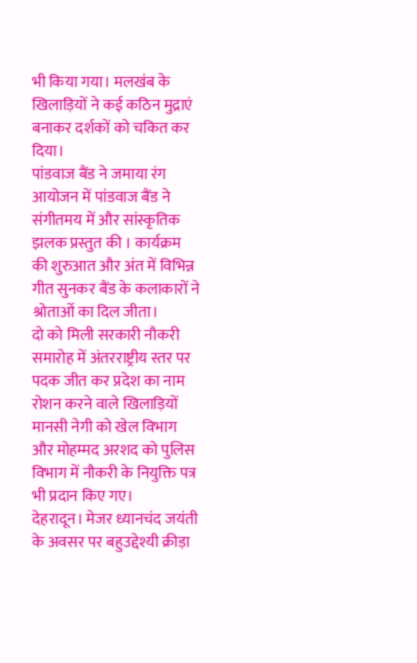भी किया गया। मलखंब के खिलाड़ियों ने कई कठिन मुद्राएं बनाकर दर्शकों को चकित कर दिया।
पांडवाज बैंड ने जमाया रंग
आयोजन में पांडवाज बैंड ने संगीतमय में और सांस्कृतिक झलक प्रस्तुत की । कार्यक्रम की शुरुआत और अंत में विभिन्न गीत सुनकर बैंड के कलाकारों ने श्रोताओं का दिल जीता।
दो को मिली सरकारी नौकरी
समारोह में अंतरराष्ट्रीय स्तर पर पदक जीत कर प्रदेश का नाम रोशन करने वाले खिलाड़ियों मानसी नेगी को खेल विभाग और मोहम्मद अरशद को पुलिस विभाग में नौकरी के नियुक्ति पत्र भी प्रदान किए गए।
देहरादून। मेजर ध्यानचंद जयंती के अवसर पर बहुउद्देश्यी क्रीड़ा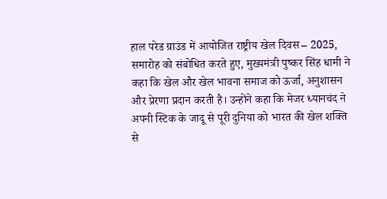हाल परेड ग्राउंड में आयोजित राष्ट्रीय खेल दिवस – 2025, समारोह को संबोधित करते हुए, मुख्यमंत्री पुष्कर सिंह धामी ने कहा कि खेल और खेल भावना समाज को ऊर्जा, अनुशासन और प्रेरणा प्रदान करती है। उन्होंने कहा कि मेजर ध्यानचंद ने अपनी स्टिक के जादू से पूरी दुनिया को भारत की खेल शक्ति से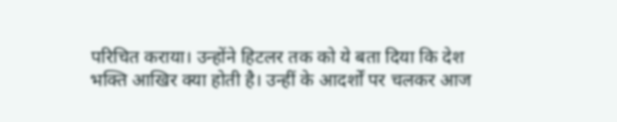परिचित कराया। उन्होंने हिटलर तक को ये बता दिया कि देश भक्ति आखिर क्या होती है। उन्हीं के आदर्शों पर चलकर आज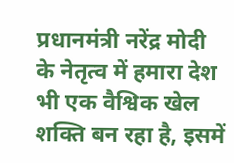प्रधानमंत्री नरेंद्र मोदी के नेतृत्व में हमारा देश भी एक वैश्विक खेल शक्ति बन रहा है, इसमें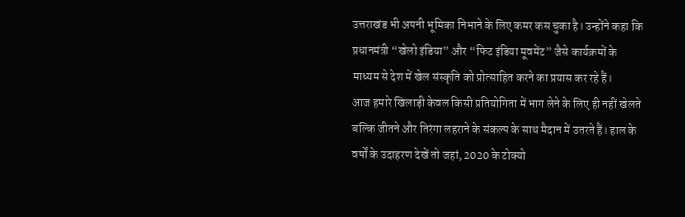उत्तराखंड भी अपनी भूमिका निभाने के लिए कमर कस चुका है। उन्होंने कहा कि प्रधानमंत्री “खेलो इंडिया” और “फिट इंडिया मूवमेंट” जैसे कार्यक्रमों के माध्यम से देश में खेल संस्कृति को प्रोत्साहित करने का प्रयास कर रहे हैं।
आज हमारे खिलाड़ी केवल किसी प्रतियोगिता में भाग लेने के लिए ही नहीं खेलते बल्कि जीतने और तिरंगा लहराने के संकल्प के साथ मैदान में उतरते हैं। हाल के वर्षों के उदाहरण देखें तो जहां, 2020 के टोक्यो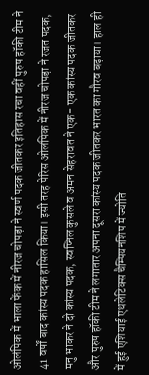ओलंपिक में भाला फेंक में नीरज चोपड़ा ने स्वर्ण पदक जीतकर इतिहास रचा वहीं पुरुष हॉकी टीम ने 41 वर्षों बाद कांस्य पदक हासिल किया। इसी तरह पेरिस ओलंपिक में नीरज चोपड़ा ने रजत पदक, मनु भाकर ने दो कांस्य पदक, स्वप्निल कुसले व अमन सेहरावत ने एक- एक कांस्य पदक जीतकर और पुरुष हॉकी टीम ने लगातार अपना दूसरा कांस्य पदक जीतकर भारत का गौरव बढ़ाया। हाल ही में हुई एशियाई एथलेटिक्स चैम्पियनशिप में ज्योति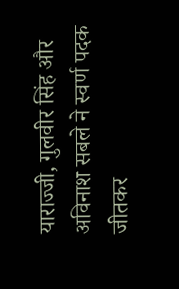याराज्जी, गुलवीर सिंह और अविनाश सबले ने स्वर्ण पदक जीतकर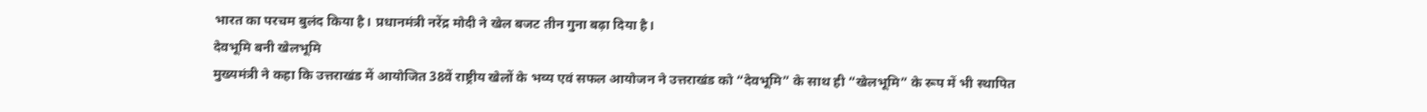भारत का परचम बुलंद किया है। प्रधानमंत्री नरेंद्र मोदी ने खेल बजट तीन गुना बढ़ा दिया है।
देवभूमि बनी खेलभूमि
मुख्यमंत्री ने कहा कि उत्तराखंड में आयोजित 38वें राष्ट्रीय खेलों के भव्य एवं सफल आयोजन ने उत्तराखंड को “देवभूमि” के साथ ही “खेलभूमि” के रूप में भी स्थापित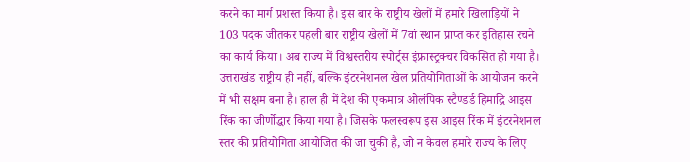करने का मार्ग प्रशस्त किया है। इस बार के राष्ट्रीय खेलों में हमारे खिलाड़ियों ने 103 पदक जीतकर पहली बार राष्ट्रीय खेलों में 7वां स्थान प्राप्त कर इतिहास रचने का कार्य किया। अब राज्य में विश्वस्तरीय स्पोर्ट्स इंफ्रास्ट्रक्चर विकसित हो गया है।
उत्तराखंड राष्ट्रीय ही नहीं, बल्कि इंटरनेशनल खेल प्रतियोगिताओं के आयोजन करने में भी सक्षम बना है। हाल ही में देश की एकमात्र ओलंपिक स्टैण्डर्ड हिमाद्रि आइस रिंक का जीर्णोद्धार किया गया है। जिसके फलस्वरूप इस आइस रिंक में इंटरनेशनल स्तर की प्रतियोगिता आयोजित की जा चुकी है, जो न केवल हमारे राज्य के लिए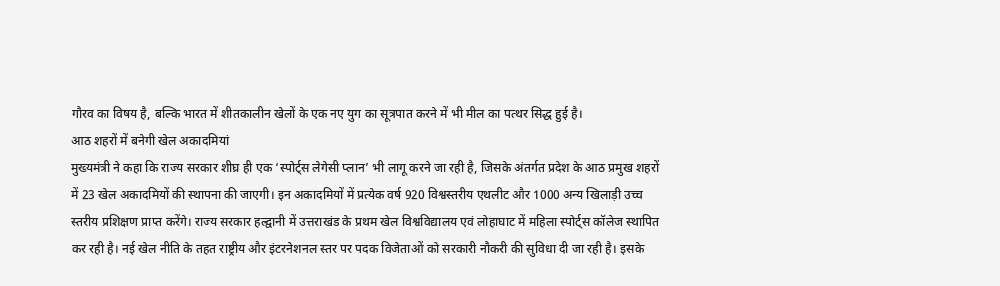गौरव का विषय है, बल्कि भारत में शीतकालीन खेलों के एक नए युग का सूत्रपात करने में भी मील का पत्थर सिद्ध हुई है।
आठ शहरों में बनेगी खेल अकादमियां
मुख्यमंत्री ने कहा कि राज्य सरकार शीघ्र ही एक ‘स्पोर्ट्स लेगेसी प्लान’ भी लागू करने जा रही है, जिसके अंतर्गत प्रदेश के आठ प्रमुख शहरों में 23 खेल अकादमियों की स्थापना की जाएगी। इन अकादमियों में प्रत्येक वर्ष 920 विश्वस्तरीय एथलीट और 1000 अन्य खिलाड़ी उच्च स्तरीय प्रशिक्षण प्राप्त करेंगे। राज्य सरकार हल्द्वानी में उत्तराखंड के प्रथम खेल विश्वविद्यालय एवं लोहाघाट में महिला स्पोर्ट्स कॉलेज स्थापित कर रही है। नई खेल नीति के तहत राष्ट्रीय और इंटरनेशनल स्तर पर पदक विजेताओं को सरकारी नौकरी की सुविधा दी जा रही है। इसके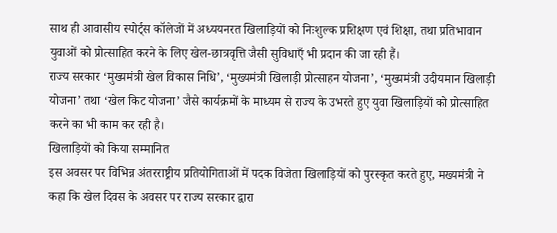साथ ही आवासीय स्पोर्ट्स कॉलेजों में अध्ययनरत खिलाड़ियों को निःशुल्क प्रशिक्षण एवं शिक्षा, तथा प्रतिभावान युवाओं को प्रोत्साहित करने के लिए खेल-छात्रवृत्ति जैसी सुविधाएँ भी प्रदान की जा रही हैं।
राज्य सरकार ‘मुख्यमंत्री खेल विकास निधि’, ‘मुख्यमंत्री खिलाड़ी प्रोत्साहन योजना’, ‘मुख्यमंत्री उदीयमान खिलाड़ी योजना’ तथा ‘खेल किट योजना’ जैसे कार्यक्रमों के माध्यम से राज्य के उभरते हुए युवा खिलाड़ियों को प्रोत्साहित करने का भी काम कर रही है।
खिलाड़ियों को किया सम्मानित
इस अवसर पर विभिन्न अंतरराष्ट्रीय प्रतियोगिताओं में पदक विजेता खिलाड़ियों को पुरस्कृत करते हुए, मख्यमंत्री ने कहा कि खेल दिवस के अवसर पर राज्य सरकार द्वारा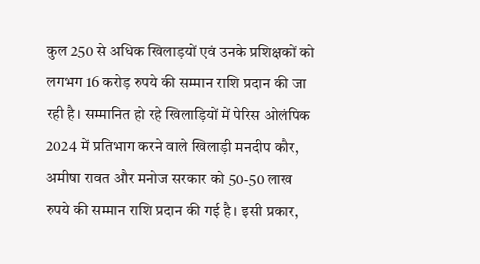कुल 250 से अधिक खिलाड़यों एवं उनके प्रशिक्षकों को लगभग 16 करोड़ रुपये की सम्मान राशि प्रदान की जा रही है। सम्मानित हो रहे खिलाड़ियों में पेरिस ओलंपिक 2024 में प्रतिभाग करने वाले खिलाड़ी मनदीप कौर, अमीषा रावत और मनोज सरकार को 50-50 लाख रुपये की सम्मान राशि प्रदान की गई है। इसी प्रकार,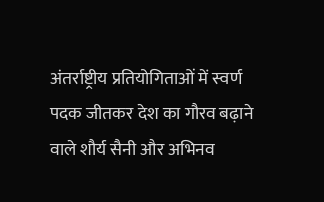अंतर्राष्ट्रीय प्रतियोगिताओं में स्वर्ण पदक जीतकर देश का गौरव बढ़ाने वाले शौर्य सैनी और अभिनव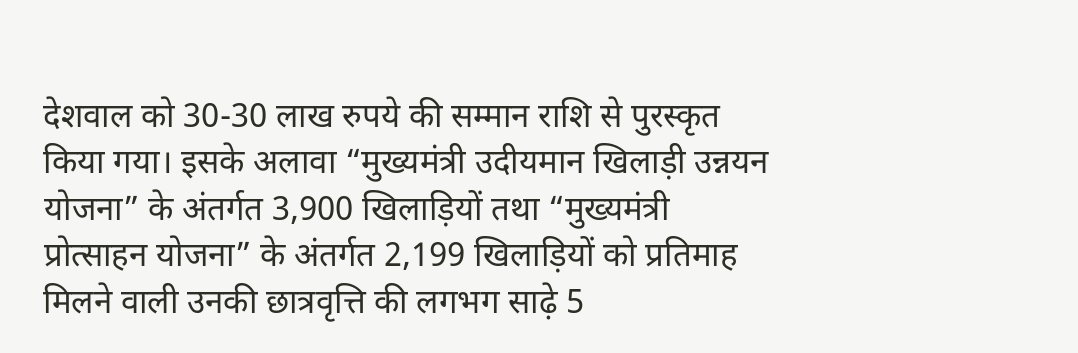देशवाल को 30-30 लाख रुपये की सम्मान राशि से पुरस्कृत किया गया। इसके अलावा “मुख्यमंत्री उदीयमान खिलाड़ी उन्नयन योजना” के अंतर्गत 3,900 खिलाड़ियों तथा “मुख्यमंत्री प्रोत्साहन योजना” के अंतर्गत 2,199 खिलाड़ियों को प्रतिमाह मिलने वाली उनकी छात्रवृत्ति की लगभग साढ़े 5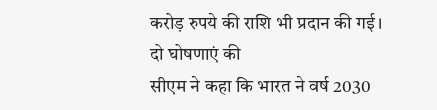करोड़ रुपये की राशि भी प्रदान की गई।
दो घोषणाएं की
सीएम ने कहा कि भारत ने वर्ष 2030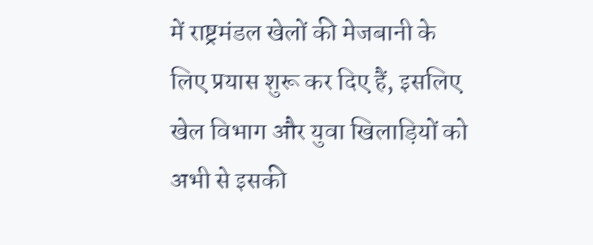में राष्ट्रमंडल खेलों की मेजबानी के लिए प्रयास शुरू कर दिए हैं, इसलिए खेल विभाग और युवा खिलाड़ियों को अभी से इसकी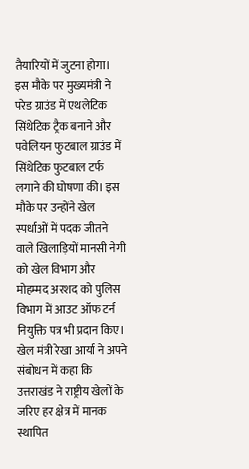तैयारियों में जुटना होगा। इस मौके पर मुख्यमंत्री ने परेड ग्राउंड में एथलेटिक सिंथेटिक ट्रैक बनाने और पवेलियन फुटबाल ग्राउंड में सिंथेटिक फुटबाल टर्फ लगाने की घोषणा की। इस मौके पर उन्होंने खेल स्पर्धाओं में पदक जीतने वाले खिलाड़ियों मानसी नेगी को खेल विभाग और मोहम्मद अरशद को पुलिस विभाग में आउट ऑफ टर्न नियुक्ति पत्र भी प्रदान किए।
खेल मंत्री रेखा आर्या ने अपने संबोधन में कहा कि उत्तराखंड ने राष्ट्रीय खेलों के जरिए हर क्षेत्र में मानक स्थापित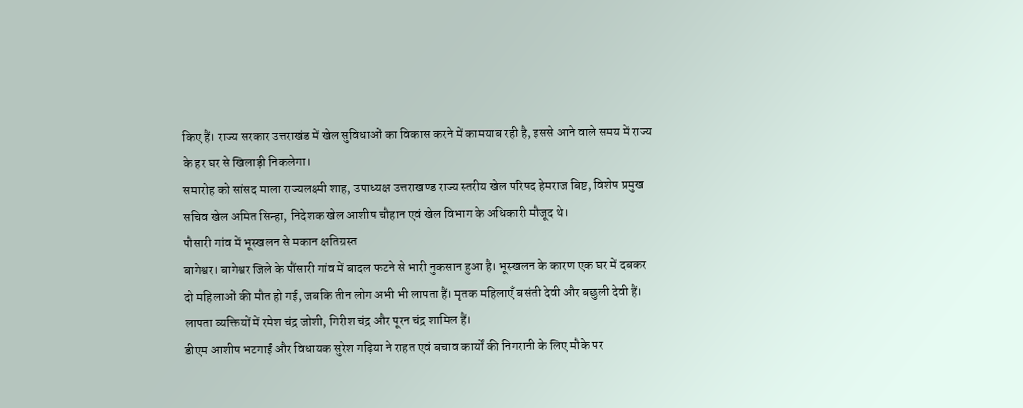किए हैं। राज्य सरकार उत्तराखंड में खेल सुविधाओं का विकास करने में कामयाब रही है, इससे आने वाले समय में राज्य के हर घर से खिलाड़ी निकलेगा।
समारोह को सांसद माला राज्यलक्ष्मी शाह, उपाध्यक्ष उत्तराखण्ड राज्य स्तरीय खेल परिषद हेमराज बिष्ट, विशेष प्रमुख सचिव खेल अमित सिन्हा, निदेशक खेल आशीष चौहान एवं खेल विभाग के अधिकारी मौजूद थे।
पौसारी गांव में भूस्खलन से मकान क्षतिग्रस्त
बागेश्वर। बागेश्वर जिले के पौंसारी गांव में बादल फटने से भारी नुकसान हुआ है। भूस्खलन के कारण एक घर में दबकर दो महिलाओं की मौत हो गई, जबकि तीन लोग अभी भी लापता हैं। मृतक महिलाएँ बसंती देवी और बछुली देवी हैं। लापता व्यक्तियों में रमेश चंद्र जोशी, गिरीश चंद्र और पूरन चंद्र शामिल हैं।
डीएम आशीष भटगाईं और विधायक सुरेश गढ़िया ने राहत एवं बचाव कार्यों की निगरानी के लिए मौके पर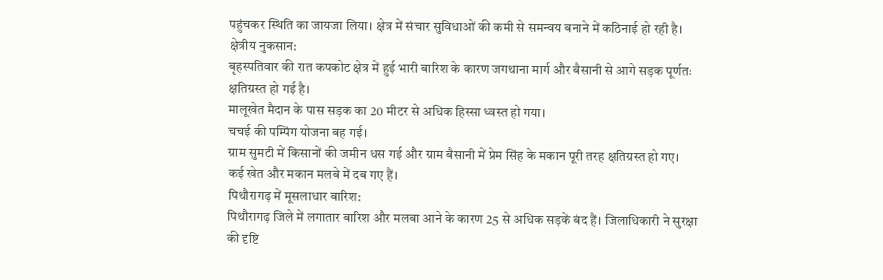पहुंचकर स्थिति का जायजा लिया। क्षेत्र में संचार सुविधाओं की कमी से समन्वय बनाने में कठिनाई हो रही है।
क्षेत्रीय नुकसान:
बृहस्पतिवार की रात कपकोट क्षेत्र में हुई भारी बारिश के कारण जगथाना मार्ग और बैसानी से आगे सड़क पूर्णतः क्षतिग्रस्त हो गई है।
मालूखेत मैदान के पास सड़क का 20 मीटर से अधिक हिस्सा ध्वस्त हो गया।
चचई की पम्पिंग योजना बह गई।
ग्राम सुमटी में किसानों की जमीन धस गई और ग्राम बैसानी में प्रेम सिंह के मकान पूरी तरह क्षतिग्रस्त हो गए।
कई खेत और मकान मलबे में दब गए हैं।
पिथौरागढ़ में मूसलाधार बारिश:
पिथौरागढ़ जिले में लगातार बारिश और मलबा आने के कारण 25 से अधिक सड़कें बंद हैं। जिलाधिकारी ने सुरक्षा की दृष्टि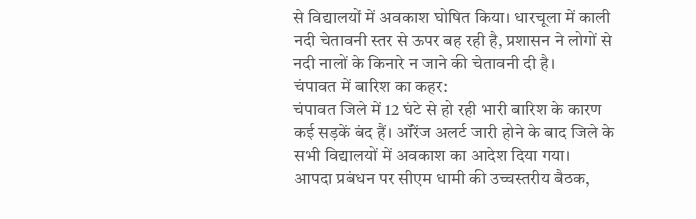से विद्यालयों में अवकाश घोषित किया। धारचूला में काली नदी चेतावनी स्तर से ऊपर बह रही है, प्रशासन ने लोगों से नदी नालों के किनारे न जाने की चेतावनी दी है।
चंपावत में बारिश का कहर:
चंपावत जिले में 12 घंटे से हो रही भारी बारिश के कारण कई सड़कें बंद हैं। ऑरेंज अलर्ट जारी होने के बाद जिले के सभी विद्यालयों में अवकाश का आदेश दिया गया।
आपदा प्रबंधन पर सीएम धामी की उच्चस्तरीय बैठक,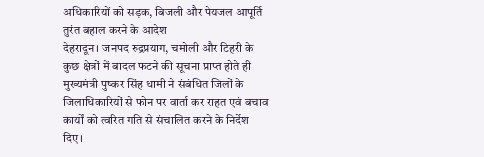अधिकारियों को सड़क, बिजली और पेयजल आपूर्ति तुरंत बहाल करने के आदेश
देहरादून। जनपद रुद्रप्रयाग, चमोली और टिहरी के कुछ क्षेत्रों में बादल फटने की सूचना प्राप्त होते ही मुख्यमंत्री पुष्कर सिंह धामी ने संबंधित जिलों के जिलाधिकारियों से फोन पर वार्ता कर राहत एवं बचाव कार्यों को त्वरित गति से संचालित करने के निर्देश दिए।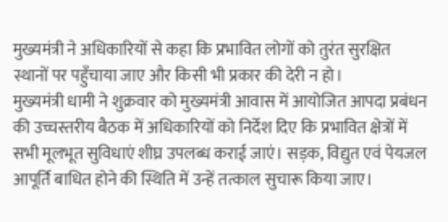मुख्यमंत्री ने अधिकारियों से कहा कि प्रभावित लोगों को तुरंत सुरक्षित स्थानों पर पहुँचाया जाए और किसी भी प्रकार की देरी न हो।
मुख्यमंत्री धामी ने शुक्रवार को मुख्यमंत्री आवास में आयोजित आपदा प्रबंधन की उच्चस्तरीय बैठक में अधिकारियों को निर्देश दिए कि प्रभावित क्षेत्रों में सभी मूलभूत सुविधाएं शीघ्र उपलब्ध कराई जाएं। सड़क, विद्युत एवं पेयजल आपूर्ति बाधित होने की स्थिति में उन्हें तत्काल सुचारू किया जाए।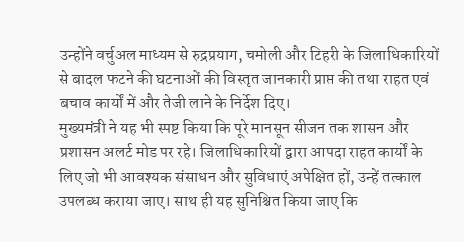उन्होंने वर्चुअल माध्यम से रुद्रप्रयाग, चमोली और टिहरी के जिलाधिकारियों से बादल फटने की घटनाओं की विस्तृत जानकारी प्राप्त की तथा राहत एवं बचाव कार्यों में और तेजी लाने के निर्देश दिए।
मुख्यमंत्री ने यह भी स्पष्ट किया कि पूरे मानसून सीजन तक शासन और प्रशासन अलर्ट मोड पर रहे। जिलाधिकारियों द्वारा आपदा राहत कार्यों के लिए जो भी आवश्यक संसाधन और सुविधाएं अपेक्षित हों, उन्हें तत्काल उपलब्ध कराया जाए। साथ ही यह सुनिश्चित किया जाए कि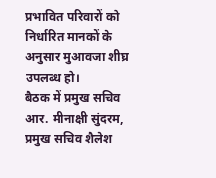प्रभावित परिवारों को निर्धारित मानकों के अनुसार मुआवजा शीघ्र उपलब्ध हो।
बैठक में प्रमुख सचिव आर. मीनाक्षी सुंदरम, प्रमुख सचिव शैलेश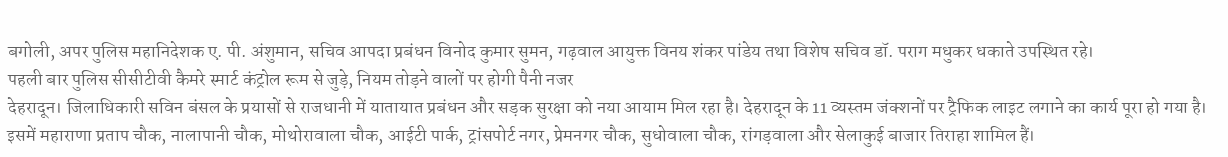बगोली, अपर पुलिस महानिदेशक ए. पी. अंशुमान, सचिव आपदा प्रबंधन विनोद कुमार सुमन, गढ़वाल आयुक्त विनय शंकर पांडेय तथा विशेष सचिव डॉ. पराग मधुकर धकाते उपस्थित रहे।
पहली बार पुलिस सीसीटीवी कैमरे स्मार्ट कंट्रोल रूम से जुड़े, नियम तोड़ने वालों पर होगी पैनी नजर
देहरादून। जिलाधिकारी सविन बंसल के प्रयासों से राजधानी में यातायात प्रबंधन और सड़क सुरक्षा को नया आयाम मिल रहा है। देहरादून के 11 व्यस्तम जंक्शनों पर ट्रैफिक लाइट लगाने का कार्य पूरा हो गया है। इसमें महाराणा प्रताप चौक, नालापानी चौक, मोथोरावाला चौक, आईटी पार्क, ट्रांसपोर्ट नगर, प्रेमनगर चौक, सुधोवाला चौक, रांगड़वाला और सेलाकुई बाजार तिराहा शामिल हैं।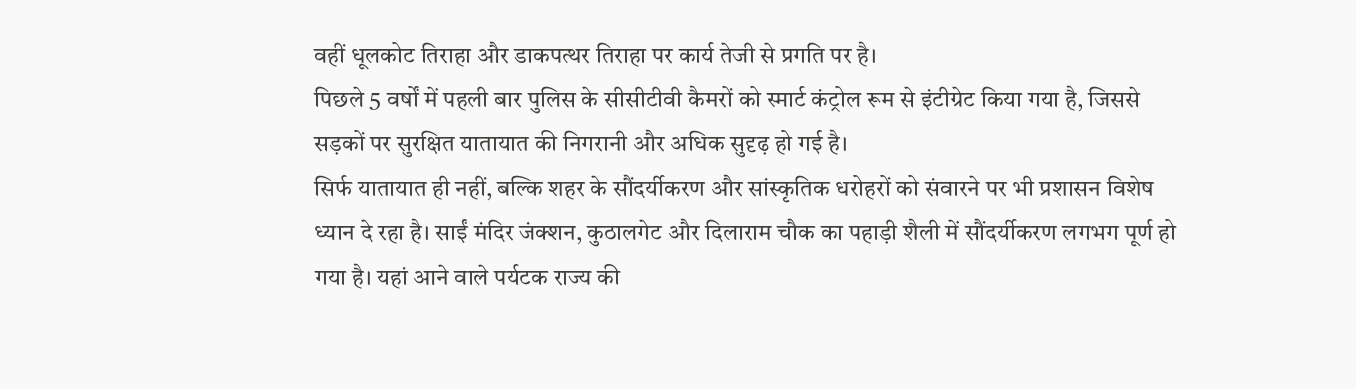वहीं धूलकोट तिराहा और डाकपत्थर तिराहा पर कार्य तेजी से प्रगति पर है।
पिछले 5 वर्षों में पहली बार पुलिस के सीसीटीवी कैमरों को स्मार्ट कंट्रोल रूम से इंटीग्रेट किया गया है, जिससे सड़कों पर सुरक्षित यातायात की निगरानी और अधिक सुदृढ़ हो गई है।
सिर्फ यातायात ही नहीं, बल्कि शहर के सौंदर्यीकरण और सांस्कृतिक धरोहरों को संवारने पर भी प्रशासन विशेष ध्यान दे रहा है। साईं मंदिर जंक्शन, कुठालगेट और दिलाराम चौक का पहाड़ी शैली में सौंदर्यीकरण लगभग पूर्ण हो गया है। यहां आने वाले पर्यटक राज्य की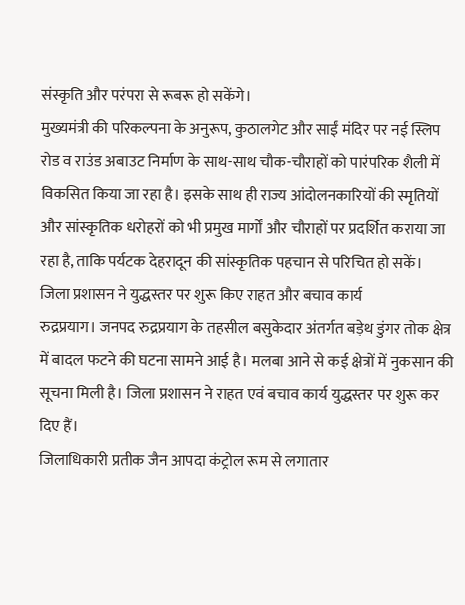संस्कृति और परंपरा से रूबरू हो सकेंगे।
मुख्यमंत्री की परिकल्पना के अनुरूप, कुठालगेट और साईं मंदिर पर नई स्लिप रोड व राउंड अबाउट निर्माण के साथ-साथ चौक-चौराहों को पारंपरिक शैली में विकसित किया जा रहा है। इसके साथ ही राज्य आंदोलनकारियों की स्मृतियों और सांस्कृतिक धरोहरों को भी प्रमुख मार्गों और चौराहों पर प्रदर्शित कराया जा रहा है, ताकि पर्यटक देहरादून की सांस्कृतिक पहचान से परिचित हो सकें।
जिला प्रशासन ने युद्धस्तर पर शुरू किए राहत और बचाव कार्य
रुद्रप्रयाग। जनपद रुद्रप्रयाग के तहसील बसुकेदार अंतर्गत बड़ेथ डुंगर तोक क्षेत्र में बादल फटने की घटना सामने आई है। मलबा आने से कई क्षेत्रों में नुकसान की सूचना मिली है। जिला प्रशासन ने राहत एवं बचाव कार्य युद्धस्तर पर शुरू कर दिए हैं।
जिलाधिकारी प्रतीक जैन आपदा कंट्रोल रूम से लगातार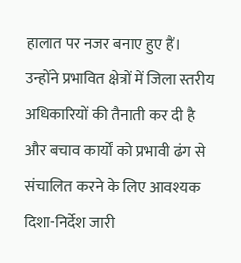हालात पर नजर बनाए हुए हैं। उन्होंने प्रभावित क्षेत्रों में जिला स्तरीय अधिकारियों की तैनाती कर दी है और बचाव कार्यों को प्रभावी ढंग से संचालित करने के लिए आवश्यक दिशा-निर्देश जारी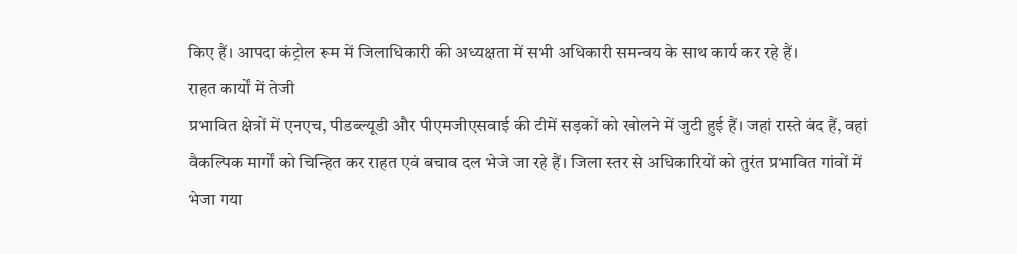किए हैं। आपदा कंट्रोल रूम में जिलाधिकारी की अध्यक्षता में सभी अधिकारी समन्वय के साथ कार्य कर रहे हैं।
राहत कार्यों में तेजी
प्रभावित क्षेत्रों में एनएच, पीडब्ल्यूडी और पीएमजीएसवाई की टीमें सड़कों को खोलने में जुटी हुई हैं। जहां रास्ते बंद हैं, वहां वैकल्पिक मार्गों को चिन्हित कर राहत एवं बचाव दल भेजे जा रहे हैं। जिला स्तर से अधिकारियों को तुरंत प्रभावित गांवों में भेजा गया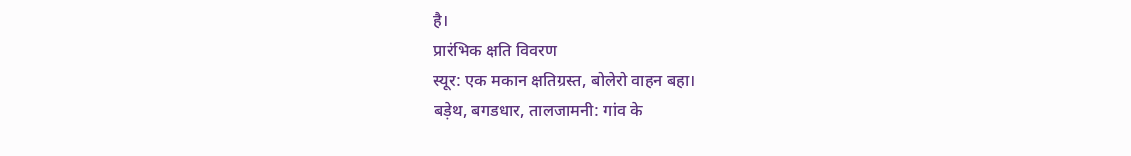है।
प्रारंभिक क्षति विवरण
स्यूर: एक मकान क्षतिग्रस्त, बोलेरो वाहन बहा।
बड़ेथ, बगडधार, तालजामनी: गांव के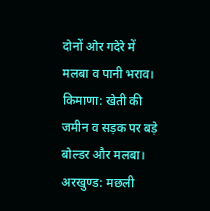दोनों ओर गदेरे में मलबा व पानी भराव।
किमाणा: खेती की जमीन व सड़क पर बड़े बोल्डर और मलबा।
अरखुण्ड: मछली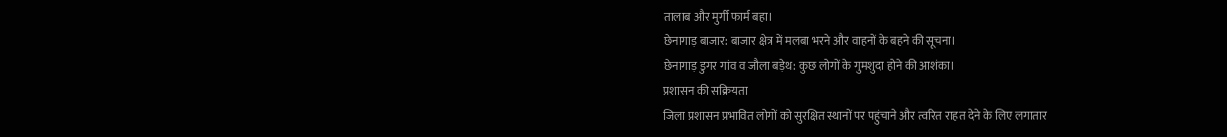तालाब और मुर्गी फार्म बहा।
छेनागाड़ बाजार: बाजार क्षेत्र में मलबा भरने और वाहनों के बहने की सूचना।
छेनागाड़ डुगर गांव व जौला बड़ेथ: कुछ लोगों के गुमशुदा होने की आशंका।
प्रशासन की सक्रियता
जिला प्रशासन प्रभावित लोगों को सुरक्षित स्थानों पर पहुंचाने और त्वरित राहत देने के लिए लगातार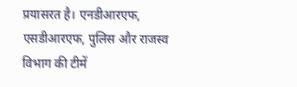प्रयासरत है। एनडीआरएफ, एसडीआरएफ, पुलिस और राजस्व विभाग की टीमें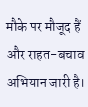मौके पर मौजूद हैं और राहत-बचाव अभियान जारी है।